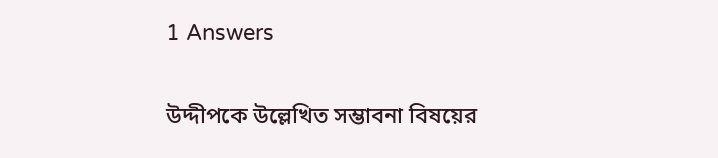1 Answers

উদ্দীপকে উল্লেখিত সম্ভাবনা বিষয়ের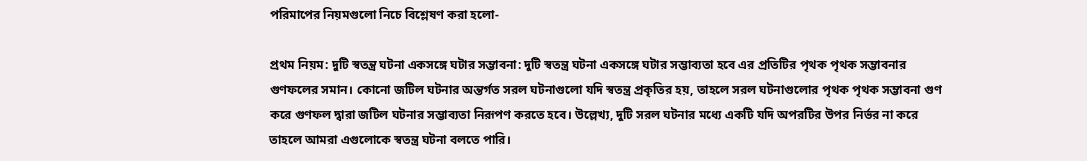পরিমাপের নিয়মগুলো নিচে বিশ্লেষণ করা হলো-

প্রথম নিয়ম: দুটি স্বতন্ত্র ঘটনা একসঙ্গে ঘটার সম্ভাবনা: দুটি স্বতন্ত্র ঘটনা একসঙ্গে ঘটার সম্ভাব্যতা হবে এর প্রতিটির পৃথক পৃথক সম্ভাবনার গুণফলের সমান। কোনো জটিল ঘটনার অন্তর্গত সরল ঘটনাগুলো যদি স্বতন্ত্র প্রকৃতির হয়, তাহলে সরল ঘটনাগুলোর পৃথক পৃথক সম্ভাবনা গুণ করে গুণফল দ্বারা জটিল ঘটনার সম্ভাব্যতা নিরূপণ করতে হবে। উল্লেখ্য, দুটি সরল ঘটনার মধ্যে একটি যদি অপরটির উপর নির্ভর না করে তাহলে আমরা এগুলোকে স্বতন্ত্র ঘটনা বলতে পারি।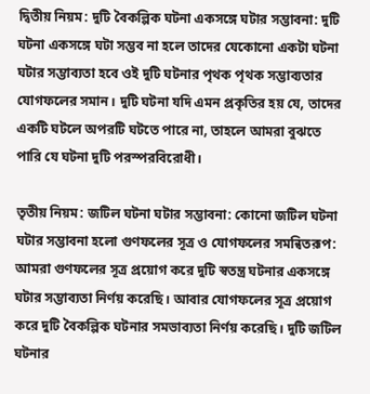দ্বিতীয় নিয়ম: দুটি বৈকল্পিক ঘটনা একসঙ্গে ঘটার সম্ভাবনা: দুটি ঘটনা একসঙ্গে ঘটা সম্ভব না হলে তাদের যেকোনো একটা ঘটনা ঘটার সম্ভাব্যতা হবে ওই দুটি ঘটনার পৃথক পৃথক সম্ভাব্যতার যোগফলের সমান। দুটি ঘটনা যদি এমন প্রকৃতির হয় যে, তাদের একটি ঘটলে অপরটি ঘটতে পারে না, তাহলে আমরা বুঝতে পারি যে ঘটনা দুটি পরস্পরবিরোধী।

তৃতীয় নিয়ম: জটিল ঘটনা ঘটার সম্ভাবনা: কোনো জটিল ঘটনা ঘটার সম্ভাবনা হলো গুণফলের সূত্র ও যোগফলের সমন্বিতরূপ: আমরা গুণফলের সূত্র প্রয়োগ করে দুটি স্বতন্ত্র ঘটনার একসঙ্গে ঘটার সম্ভাব্যতা নির্ণয় করেছি। আবার যোগফলের সূত্র প্রয়োগ করে দুটি বৈকল্পিক ঘটনার সমভাব্যতা নির্ণয় করেছি। দুটি জটিল ঘটনার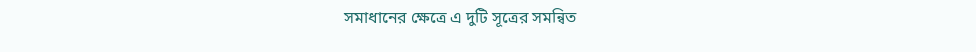সমাধানের ক্ষেত্রে এ দুটি সূত্রের সমন্বিত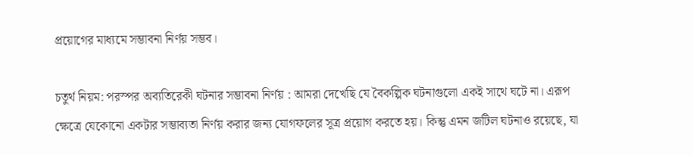প্রয়োগের মাধ্যমে সম্ভাবনা নির্ণয় সম্ভব।

চতুর্থ নিয়ম: পরস্পর অব্যতিরেকী ঘটনার সম্ভাবনা নির্ণয় : আমরা দেখেছি যে বৈকল্পিক ঘটনাগুলো একই সাথে ঘটে না। এরূপ ক্ষেত্রে যেকোনো একটার সম্ভাব্যতা নির্ণয় করার জন্য যোগফলের সূত্র প্রয়োগ করতে হয়। কিন্তু এমন জটিল ঘটনাও রয়েছে, যা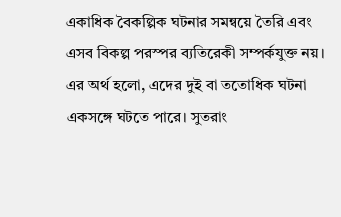একাধিক বৈকল্পিক ঘটনার সমন্বয়ে তৈরি এবং এসব বিকল্প পরস্পর ব্যতিরেকী সম্পর্কযুক্ত নয়। এর অর্থ হলো, এদের দুই বা ততোধিক ঘটনা একসঙ্গে ঘটতে পারে। সুতরাং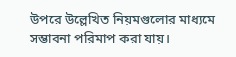উপরে উল্লেখিত নিয়মগুলোর মাধ্যমে সম্ভাবনা পরিমাপ করা যায়।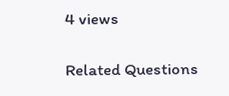4 views

Related Questions